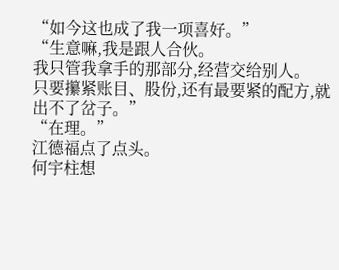“如今这也成了我一项喜好。”
“生意嘛,我是跟人合伙。
我只管我拿手的那部分,经营交给别人。
只要攥紧账目、股份,还有最要紧的配方,就出不了岔子。”
“在理。”
江德福点了点头。
何宇柱想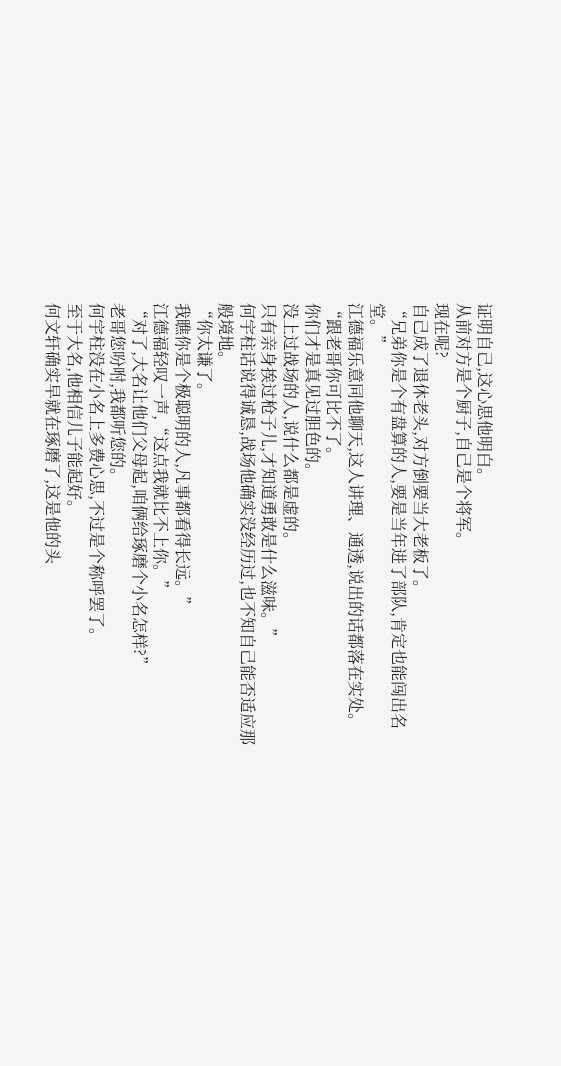证明自己,这心思他明白。
从前对方是个厨子,自己是个将军。
现在呢?
自己成了退休老头,对方倒要当大老板了。
“兄弟你是个有盘算的人,要是当年进了部队,肯定也能闯出名堂。”
江德福乐意同他聊天,这人讲理、通透,说出的话都落在实处。
“跟老哥你可比不了。
你们才是真见过胆色的。
没上过战场的人,说什么都是虚的。
只有亲身挨过枪子儿,才知道勇敢是什么滋味。”
何宇柱话说得诚恳,战场他确实没经历过,也不知自己能否适应那般境地。
“你太谦了。
我瞧你是个极聪明的人,凡事都看得长远。”
江德福轻叹一声,“这点我就比不上你。”
“对了,大名让他们父母起,咱俩给琢磨个小名怎样?”
老哥您吩咐,我都听您的。
何宇柱没在小名上多费心思,不过是个称呼罢了。
至于大名,他相信儿子能起好。
何文轩确实早就在琢磨了,这是他的头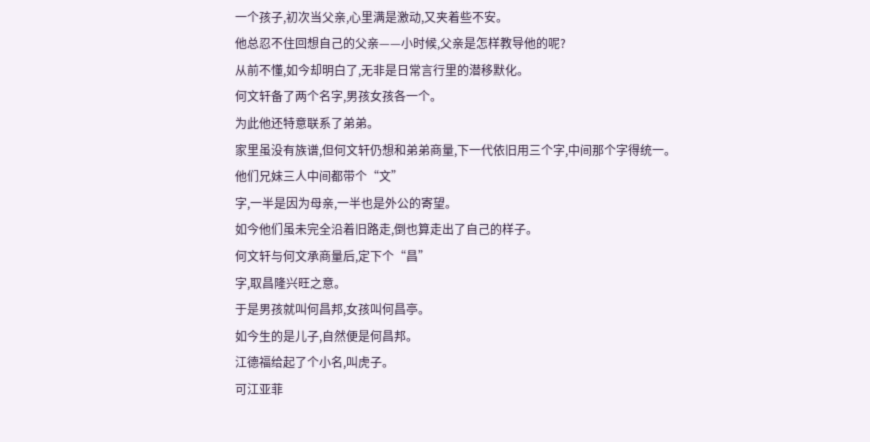一个孩子,初次当父亲,心里满是激动,又夹着些不安。
他总忍不住回想自己的父亲——小时候,父亲是怎样教导他的呢?
从前不懂,如今却明白了,无非是日常言行里的潜移默化。
何文轩备了两个名字,男孩女孩各一个。
为此他还特意联系了弟弟。
家里虽没有族谱,但何文轩仍想和弟弟商量,下一代依旧用三个字,中间那个字得统一。
他们兄妹三人中间都带个“文”
字,一半是因为母亲,一半也是外公的寄望。
如今他们虽未完全沿着旧路走,倒也算走出了自己的样子。
何文轩与何文承商量后,定下个“昌”
字,取昌隆兴旺之意。
于是男孩就叫何昌邦,女孩叫何昌亭。
如今生的是儿子,自然便是何昌邦。
江德福给起了个小名,叫虎子。
可江亚菲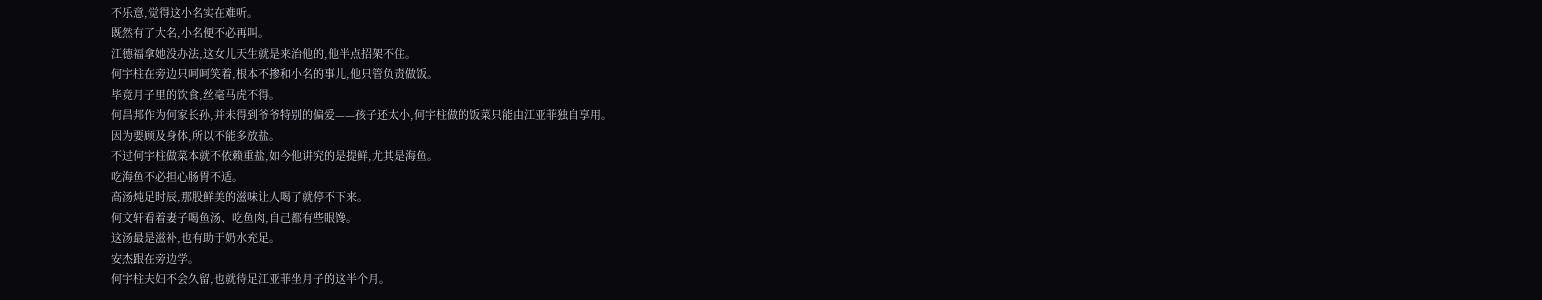不乐意,觉得这小名实在难听。
既然有了大名,小名便不必再叫。
江德福拿她没办法,这女儿天生就是来治他的,他半点招架不住。
何宇柱在旁边只呵呵笑着,根本不掺和小名的事儿,他只管负责做饭。
毕竟月子里的饮食,丝毫马虎不得。
何昌邦作为何家长孙,并未得到爷爷特别的偏爱——孩子还太小,何宇柱做的饭菜只能由江亚菲独自享用。
因为要顾及身体,所以不能多放盐。
不过何宇柱做菜本就不依赖重盐,如今他讲究的是提鲜,尤其是海鱼。
吃海鱼不必担心肠胃不适。
高汤炖足时辰,那股鲜美的滋味让人喝了就停不下来。
何文轩看着妻子喝鱼汤、吃鱼肉,自己都有些眼馋。
这汤最是滋补,也有助于奶水充足。
安杰跟在旁边学。
何宇柱夫妇不会久留,也就待足江亚菲坐月子的这半个月。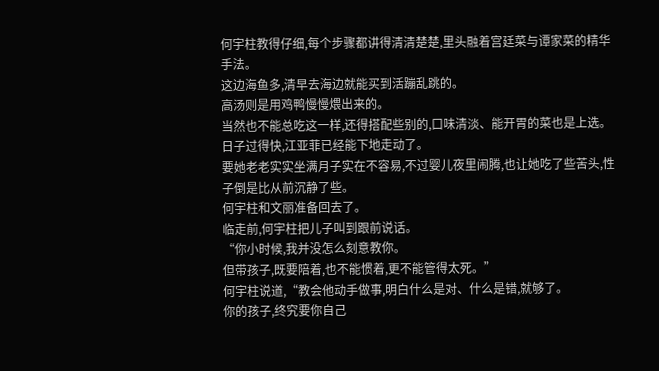何宇柱教得仔细,每个步骤都讲得清清楚楚,里头融着宫廷菜与谭家菜的精华手法。
这边海鱼多,清早去海边就能买到活蹦乱跳的。
高汤则是用鸡鸭慢慢煨出来的。
当然也不能总吃这一样,还得搭配些别的,口味清淡、能开胃的菜也是上选。
日子过得快,江亚菲已经能下地走动了。
要她老老实实坐满月子实在不容易,不过婴儿夜里闹腾,也让她吃了些苦头,性子倒是比从前沉静了些。
何宇柱和文丽准备回去了。
临走前,何宇柱把儿子叫到跟前说话。
“你小时候,我并没怎么刻意教你。
但带孩子,既要陪着,也不能惯着,更不能管得太死。”
何宇柱说道,“教会他动手做事,明白什么是对、什么是错,就够了。
你的孩子,终究要你自己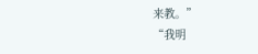来教。”
“我明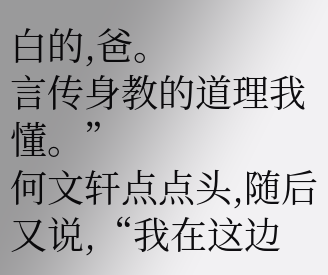白的,爸。
言传身教的道理我懂。”
何文轩点点头,随后又说,“我在这边